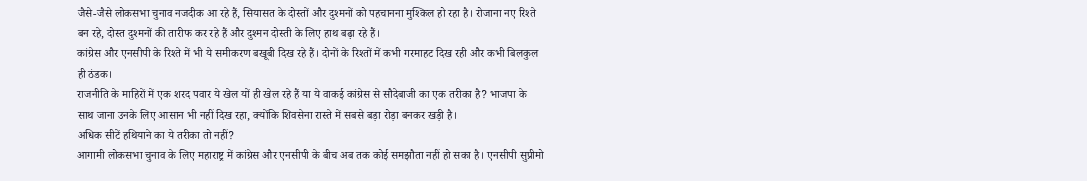जैसे-जैसे लोकसभा चुनाव नजदीक आ रहे हैं, सियासत के दोस्तों और दुश्मनों को पहचानना मुश्किल हो रहा है। रोजाना नए रिश्ते बन रहे, दोस्त दुश्मनों की तारीफ कर रहे हैं और दुश्मन दोस्ती के लिए हाथ बढ़ा रहे हैं।
कांग्रेस और एनसीपी के रिश्ते में भी ये समीकरण बखूबी दिख रहे हैं। दोनों के रिश्तों में कभी गरमाहट दिख रही और कभी बिलकुल ही ठंडक।
राजनीति के माहिरों में एक शरद पवार ये खेल यों ही खेल रहे हैं या ये वाकई कांग्रेस से सौदेबाजी का एक तरीका है? भाजपा के साथ जाना उनके लिए आसान भी नहीं दिख रहा, क्योंकि शिवसेना रास्ते में सबसे बड़ा रोड़ा बनकर खड़ी है।
अधिक सीटें हथियाने का ये तरीका तो नहीं?
आगामी लोकसभा चुनाव के लिए महाराष्ट्र में कांग्रेस और एनसीपी के बीच अब तक कोई समझौता नहीं हो सका है। एनसीपी सुप्रीमो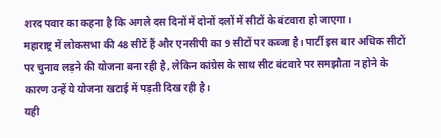शरद पवार का कहना है कि अगले दस दिनों में दोनों दलों में सीटों के बंटवारा हो जाएगा।
महाराष्ट्र में लोकसभा की 48 सीटें हैं और एनसीपी का 9 सीटों पर कब्जा है। पार्टी इस बार अधिक सीटों पर चुनाव लड़ने की योजना बना रही है, लेकिन कांग्रेस के साथ सीट बंटवारे पर समझौता न होने के कारण उन्हें ये योजना खटाई में पड़ती दिख रही है।
यही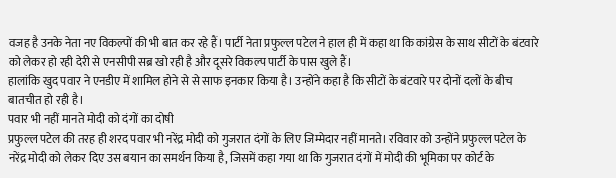वजह है उनके नेता नए विकल्पों की भी बात कर रहे हैं। पार्टी नेता प्रफुल्ल पटेल ने हाल ही में कहा था कि कांग्रेस के साथ सीटों के बंटवारे को लेकर हो रही देरी से एनसीपी सब्र खो रही है और दूसरे विकल्प पार्टी के पास खुले हैं।
हालांकि खुद पवार ने एनडीए में शामिल होने से से साफ इनकार किया है। उन्होंने कहा है कि सीटों के बंटवारे पर दोनों दलों के बीच बातचीत हो रही है।
पवार भी नहीं मानते मोदी को दंगों का दोषी
प्रफुल्ल पटेल की तरह ही शरद पवार भी नरेंद्र मोदी को गुजरात दंगों के लिए जिम्मेदार नहीं मानते। रविवार को उन्होंने प्रफुल्ल पटेल के नरेंद्र मोदी को लेकर दिए उस बयान का समर्थन किया है, जिसमें कहा गया था कि गुजरात दंगों में मोदी की भूमिका पर कोर्ट के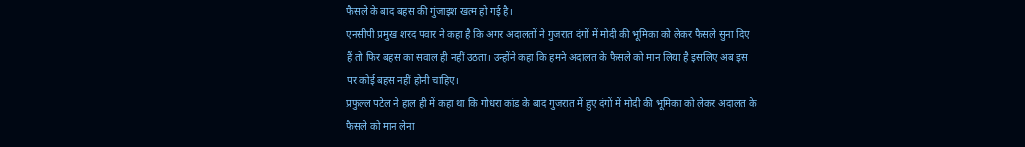फैसले के बाद बहस की गुंजाइश खत्म हो गई है।
एनसीपी प्रमुख शरद पवार ने कहा है कि अगर अदालतों ने गुजरात दंगों में मोदी की भूमिका को लेकर फैसले सुना दिए हैं तो फिर बहस का सवाल ही नहीं उठता। उन्होंने कहा कि हमने अदालत के फैसले को मान लिया है इसलिए अब इस पर कोई बहस नहीं होनी चाहिए।
प्रफुल्ल पटेल ने हाल ही में कहा था कि गोधरा कांड के बाद गुजरात में हुए दंगों में मोदी की भूमिका को लेकर अदालत के फैसले को मान लेना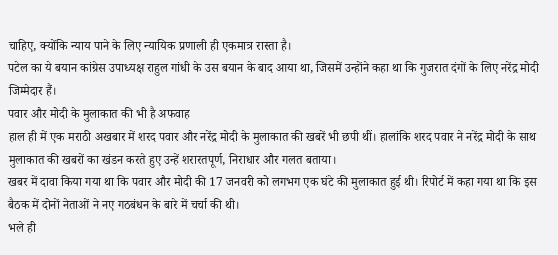चाहिए, क्योंकि न्याय पाने के लिए न्यायिक प्रणाली ही एकमात्र रास्ता है।
पटेल का ये बयान कांग्रेस उपाध्यक्ष राहुल गांधी के उस बयान के बाद आया था, जिसमें उन्होंने कहा था कि गुजरात दंगों के लिए नरेंद्र मोदी जिम्मेदार हैं।
पवार और मोदी के मुलाकात की भी है अफवाह
हाल ही में एक मराठी अखबार में शरद पवार और नरेंद्र मोदी के मुलाकात की खबरें भी छपी थीं। हालांकि शरद पवार ने नरेंद्र मोदी के साथ मुलाकात की खबरों का खंडन करते हुए उन्हें शरारतपूर्ण, निराधार और गलत बताया।
खबर में दावा किया गया था कि पवार और मोदी की 17 जनवरी को लगभग एक घंटे की मुलाकात हुई थी। रिपोर्ट में कहा गया था कि इस बैठक में दोनों नेताओं ने नए गठबंधन के बारे में चर्चा की थी।
भले ही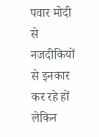पवार मोदी से नजदीकियों से इनकार कर रहे हों लेकिन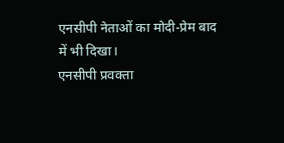एनसीपी नेताओं का मोदी-प्रेम बाद में भी दिखा।
एनसीपी प्रवक्ता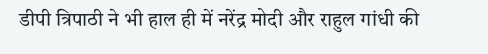डीपी त्रिपाठी ने भी हाल ही में नरेंद्र मोदी और राहुल गांधी की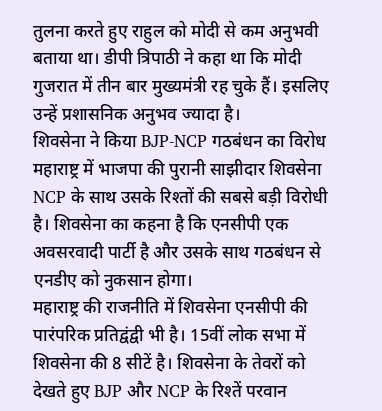तुलना करते हुए राहुल को मोदी से कम अनुभवी बताया था। डीपी त्रिपाठी ने कहा था कि मोदी गुजरात में तीन बार मुख्यमंत्री रह चुके हैं। इसलिए उन्हें प्रशासनिक अनुभव ज्यादा है।
शिवसेना ने किया BJP-NCP गठबंधन का विरोध
महाराष्ट्र में भाजपा की पुरानी साझीदार शिवसेना NCP के साथ उसके रिश्तों की सबसे बड़ी विरोधी है। शिवसेना का कहना है कि एनसीपी एक अवसरवादी पार्टी है और उसके साथ गठबंधन से एनडीए को नुकसान होगा।
महाराष्ट्र की राजनीति में शिवसेना एनसीपी की पारंपरिक प्रतिद्वंद्वी भी है। 15वीं लोक सभा में शिवसेना की 8 सीटें है। शिवसेना के तेवरों को देखते हुए BJP और NCP के रिश्तें परवान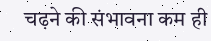चढ़ने की संभावना कम ही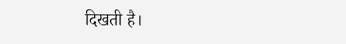दिखती है।